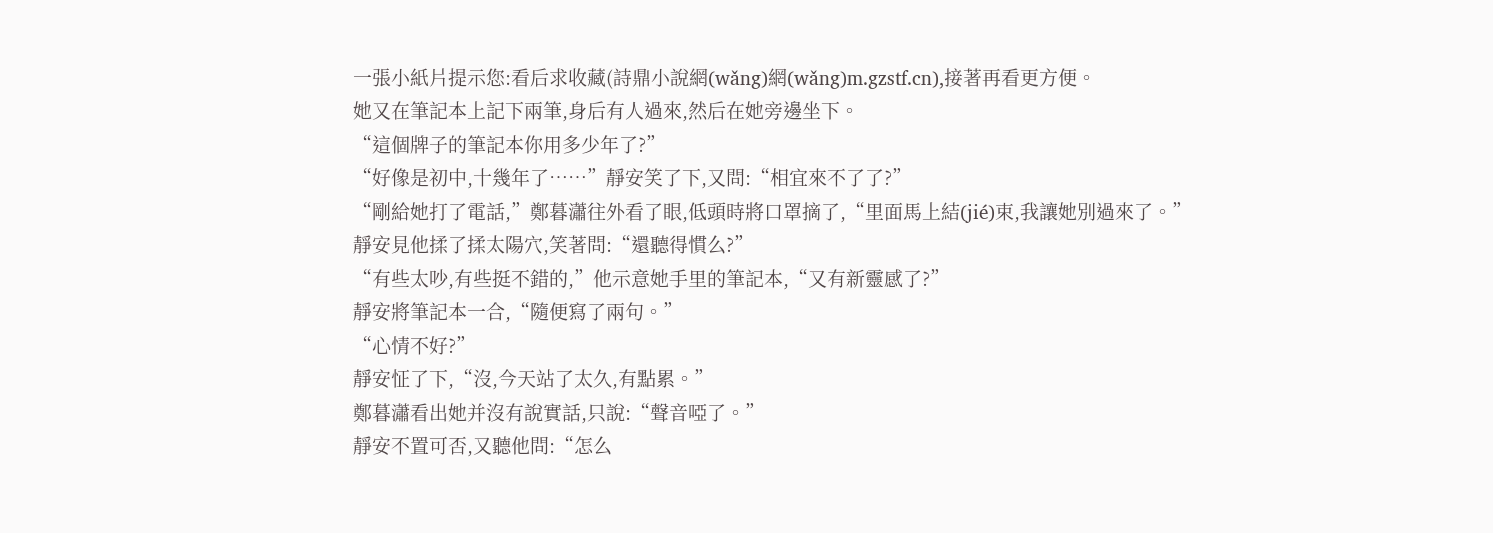一張小紙片提示您:看后求收藏(詩鼎小說網(wǎng)網(wǎng)m.gzstf.cn),接著再看更方便。
她又在筆記本上記下兩筆,身后有人過來,然后在她旁邊坐下。
“這個牌子的筆記本你用多少年了?”
“好像是初中,十幾年了……”靜安笑了下,又問:“相宜來不了了?”
“剛給她打了電話,”鄭暮瀟往外看了眼,低頭時將口罩摘了,“里面馬上結(jié)束,我讓她別過來了。”
靜安見他揉了揉太陽穴,笑著問:“還聽得慣么?”
“有些太吵,有些挺不錯的,”他示意她手里的筆記本,“又有新靈感了?”
靜安將筆記本一合,“隨便寫了兩句。”
“心情不好?”
靜安怔了下,“沒,今天站了太久,有點累。”
鄭暮瀟看出她并沒有說實話,只說:“聲音啞了。”
靜安不置可否,又聽他問:“怎么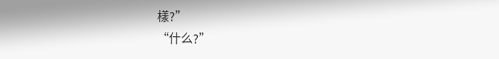樣?”
“什么?”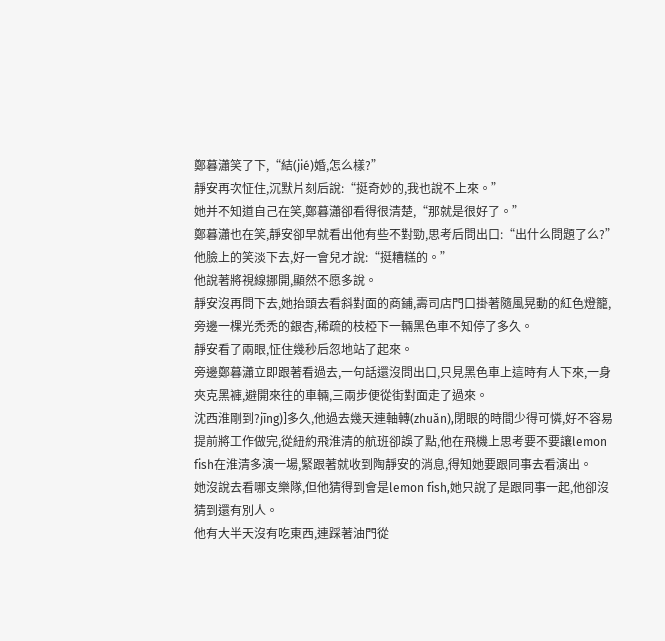鄭暮瀟笑了下,“結(jié)婚,怎么樣?”
靜安再次怔住,沉默片刻后說:“挺奇妙的,我也說不上來。”
她并不知道自己在笑,鄭暮瀟卻看得很清楚,“那就是很好了。”
鄭暮瀟也在笑,靜安卻早就看出他有些不對勁,思考后問出口:“出什么問題了么?”
他臉上的笑淡下去,好一會兒才說:“挺糟糕的。”
他說著將視線挪開,顯然不愿多說。
靜安沒再問下去,她抬頭去看斜對面的商鋪,壽司店門口掛著隨風晃動的紅色燈籠,旁邊一棵光禿禿的銀杏,稀疏的枝椏下一輛黑色車不知停了多久。
靜安看了兩眼,怔住幾秒后忽地站了起來。
旁邊鄭暮瀟立即跟著看過去,一句話還沒問出口,只見黑色車上這時有人下來,一身夾克黑褲,避開來往的車輛,三兩步便從街對面走了過來。
沈西淮剛到?jīng)]多久,他過去幾天連軸轉(zhuǎn),閉眼的時間少得可憐,好不容易提前將工作做完,從紐約飛淮清的航班卻誤了點,他在飛機上思考要不要讓lemon fish在淮清多演一場,緊跟著就收到陶靜安的消息,得知她要跟同事去看演出。
她沒說去看哪支樂隊,但他猜得到會是lemon fish,她只說了是跟同事一起,他卻沒猜到還有別人。
他有大半天沒有吃東西,連踩著油門從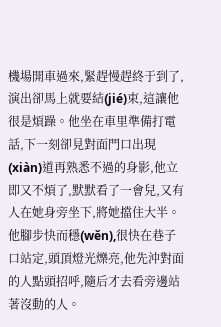機場開車過來,緊趕慢趕終于到了,演出卻馬上就要結(jié)束,這讓他很是煩躁。他坐在車里準備打電話,下一刻卻見對面門口出現(xiàn)道再熟悉不過的身影,他立即又不煩了,默默看了一會兒,又有人在她身旁坐下,將她擋住大半。
他腳步快而穩(wěn),很快在巷子口站定,頭頂燈光爍亮,他先沖對面的人點頭招呼,隨后才去看旁邊站著沒動的人。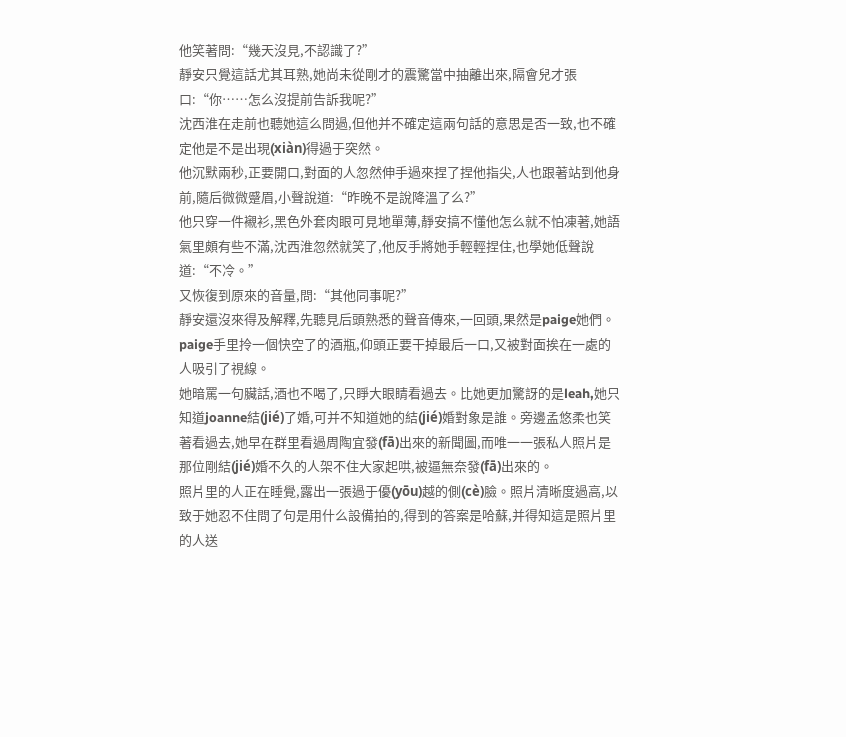他笑著問:“幾天沒見,不認識了?”
靜安只覺這話尤其耳熟,她尚未從剛才的震驚當中抽離出來,隔會兒才張口:“你……怎么沒提前告訴我呢?”
沈西淮在走前也聽她這么問過,但他并不確定這兩句話的意思是否一致,也不確定他是不是出現(xiàn)得過于突然。
他沉默兩秒,正要開口,對面的人忽然伸手過來捏了捏他指尖,人也跟著站到他身前,隨后微微蹙眉,小聲說道:“昨晚不是說降溫了么?”
他只穿一件襯衫,黑色外套肉眼可見地單薄,靜安搞不懂他怎么就不怕凍著,她語氣里頗有些不滿,沈西淮忽然就笑了,他反手將她手輕輕捏住,也學她低聲說道:“不冷。”
又恢復到原來的音量,問:“其他同事呢?”
靜安還沒來得及解釋,先聽見后頭熟悉的聲音傳來,一回頭,果然是paige她們。
paige手里拎一個快空了的酒瓶,仰頭正要干掉最后一口,又被對面挨在一處的人吸引了視線。
她暗罵一句臟話,酒也不喝了,只睜大眼睛看過去。比她更加驚訝的是leah,她只知道joanne結(jié)了婚,可并不知道她的結(jié)婚對象是誰。旁邊孟悠柔也笑著看過去,她早在群里看過周陶宜發(fā)出來的新聞圖,而唯一一張私人照片是那位剛結(jié)婚不久的人架不住大家起哄,被逼無奈發(fā)出來的。
照片里的人正在睡覺,露出一張過于優(yōu)越的側(cè)臉。照片清晰度過高,以致于她忍不住問了句是用什么設備拍的,得到的答案是哈蘇,并得知這是照片里的人送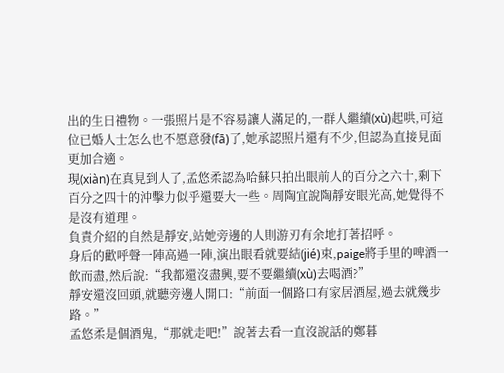出的生日禮物。一張照片是不容易讓人滿足的,一群人繼續(xù)起哄,可這位已婚人士怎么也不愿意發(fā)了,她承認照片還有不少,但認為直接見面更加合適。
現(xiàn)在真見到人了,孟悠柔認為哈蘇只拍出眼前人的百分之六十,剩下百分之四十的沖擊力似乎還要大一些。周陶宜說陶靜安眼光高,她覺得不是沒有道理。
負責介紹的自然是靜安,站她旁邊的人則游刃有余地打著招呼。
身后的歡呼聲一陣高過一陣,演出眼看就要結(jié)束,paige將手里的啤酒一飲而盡,然后說:“我都還沒盡興,要不要繼續(xù)去喝酒?”
靜安還沒回頭,就聽旁邊人開口:“前面一個路口有家居酒屋,過去就幾步路。”
孟悠柔是個酒鬼,“那就走吧!”說著去看一直沒說話的鄭暮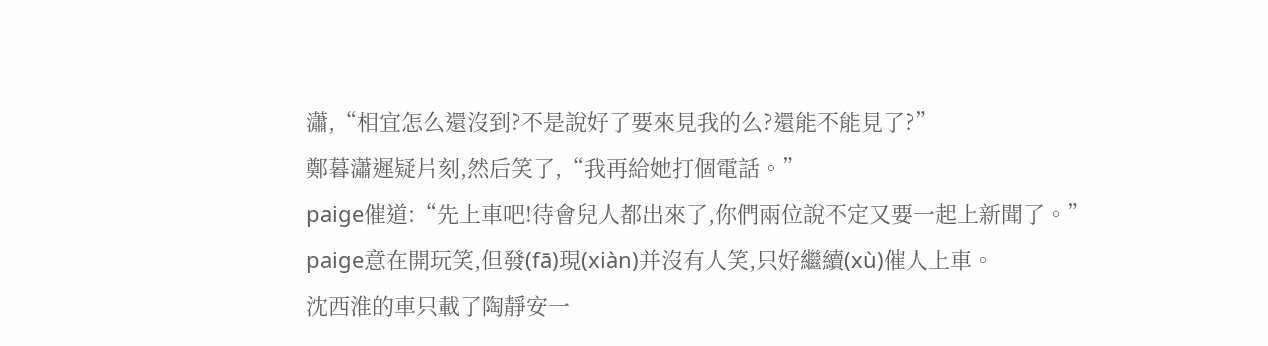瀟,“相宜怎么還沒到?不是說好了要來見我的么?還能不能見了?”
鄭暮瀟遲疑片刻,然后笑了,“我再給她打個電話。”
paige催道:“先上車吧!待會兒人都出來了,你們兩位說不定又要一起上新聞了。”
paige意在開玩笑,但發(fā)現(xiàn)并沒有人笑,只好繼續(xù)催人上車。
沈西淮的車只載了陶靜安一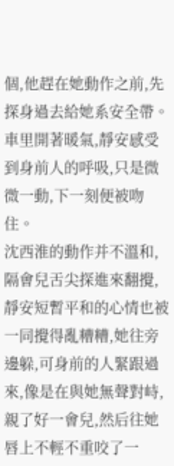個,他趕在她動作之前,先探身過去給她系安全帶。
車里開著暖氣,靜安感受到身前人的呼吸,只是微微一動,下一刻便被吻住。
沈西淮的動作并不溫和,隔會兒舌尖探進來翻攪,靜安短暫平和的心情也被一同攪得亂糟糟,她往旁邊躲,可身前的人緊跟過來,像是在與她無聲對峙,親了好一會兒,然后往她唇上不輕不重咬了一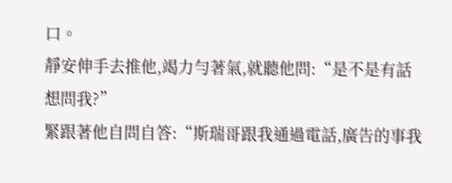口。
靜安伸手去推他,竭力勻著氣,就聽他問:“是不是有話想問我?”
緊跟著他自問自答:“斯瑞哥跟我通過電話,廣告的事我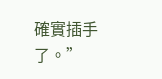確實插手了。”